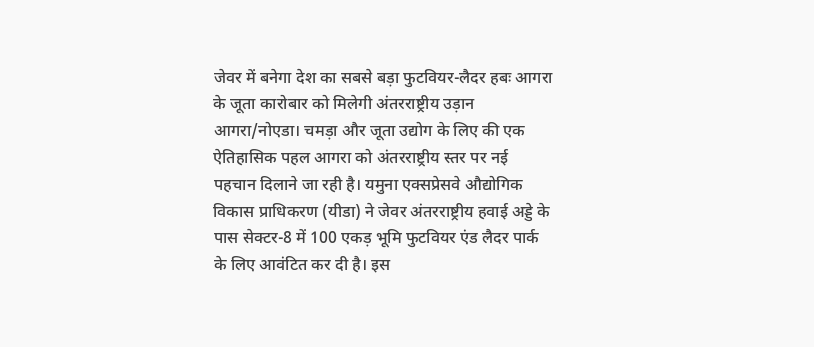जेवर में बनेगा देश का सबसे बड़ा फुटवियर-लैदर हबः आगरा के जूता कारोबार को मिलेगी अंतरराष्ट्रीय उड़ान
आगरा/नोएडा। चमड़ा और जूता उद्योग के लिए की एक ऐतिहासिक पहल आगरा को अंतरराष्ट्रीय स्तर पर नई पहचान दिलाने जा रही है। यमुना एक्सप्रेसवे औद्योगिक विकास प्राधिकरण (यीडा) ने जेवर अंतरराष्ट्रीय हवाई अड्डे के पास सेक्टर-8 में 100 एकड़ भूमि फुटवियर एंड लैदर पार्क के लिए आवंटित कर दी है। इस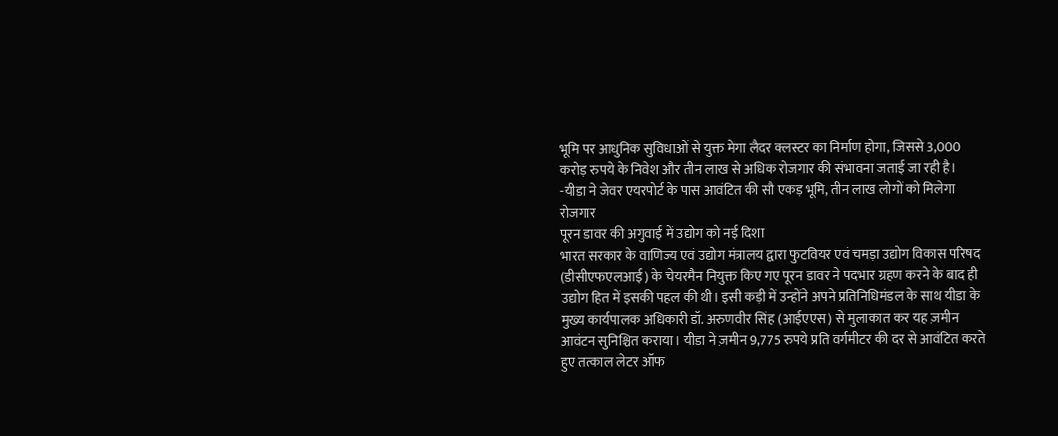भूमि पर आधुनिक सुविधाओं से युक्त मेगा लैदर क्लस्टर का निर्माण होगा, जिससे 3,000 करोड़ रुपये के निवेश और तीन लाख से अधिक रोजगार की संभावना जताई जा रही है।
-यीडा ने जेवर एयरपोर्ट के पास आवंटित की सौ एकड़ भूमि, तीन लाख लोगों को मिलेगा रोजगार
पूरन डावर की अगुवाई में उद्योग को नई दिशा
भारत सरकार के वाणिज्य एवं उद्योग मंत्रालय द्वारा फुटवियर एवं चमड़ा उद्योग विकास परिषद (डीसीएफएलआई) के चेयरमैन नियुक्त किए गए पूरन डावर ने पदभार ग्रहण करने के बाद ही उद्योग हित में इसकी पहल की थी। इसी कड़ी में उन्होंने अपने प्रतिनिधिमंडल के साथ यीडा के मुख्य कार्यपालक अधिकारी डॉ. अरुणवीर सिंह (आईएएस) से मुलाकात कर यह ज़मीन आवंटन सुनिश्चित कराया। यीडा ने ज़मीन 9,775 रुपये प्रति वर्गमीटर की दर से आवंटित करते हुए तत्काल लेटर ऑफ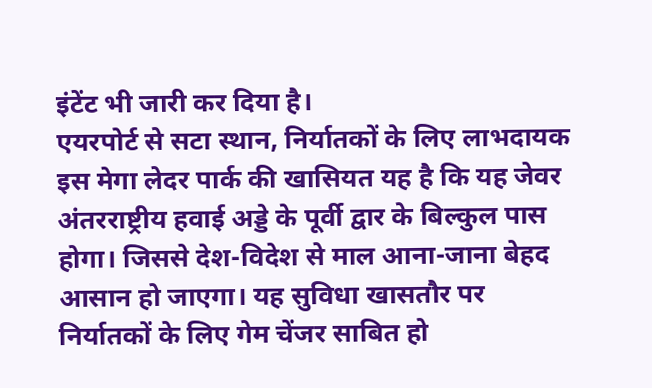इंटेंट भी जारी कर दिया है।
एयरपोर्ट से सटा स्थान, निर्यातकों के लिए लाभदायक
इस मेगा लेदर पार्क की खासियत यह है कि यह जेवर अंतरराष्ट्रीय हवाई अड्डे के पूर्वी द्वार के बिल्कुल पास होगा। जिससे देश-विदेश से माल आना-जाना बेहद आसान हो जाएगा। यह सुविधा खासतौर पर निर्यातकों के लिए गेम चेंजर साबित हो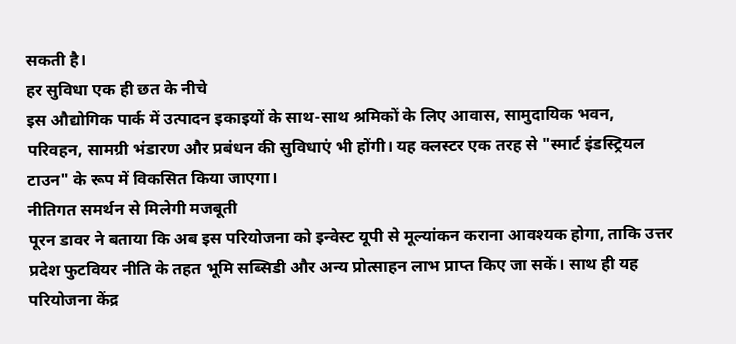सकती है।
हर सुविधा एक ही छत के नीचे
इस औद्योगिक पार्क में उत्पादन इकाइयों के साथ-साथ श्रमिकों के लिए आवास, सामुदायिक भवन, परिवहन, सामग्री भंडारण और प्रबंधन की सुविधाएं भी होंगी। यह क्लस्टर एक तरह से "स्मार्ट इंडस्ट्रियल टाउन" के रूप में विकसित किया जाएगा।
नीतिगत समर्थन से मिलेगी मजबूती
पूरन डावर ने बताया कि अब इस परियोजना को इन्वेस्ट यूपी से मूल्यांकन कराना आवश्यक होगा, ताकि उत्तर प्रदेश फुटवियर नीति के तहत भूमि सब्सिडी और अन्य प्रोत्साहन लाभ प्राप्त किए जा सकें। साथ ही यह परियोजना केंद्र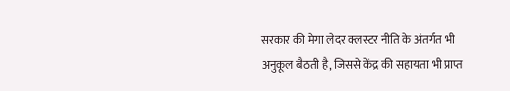सरकार की मेगा लेदर क्लस्टर नीति के अंतर्गत भी अनुकूल बैठती है, जिससे केंद्र की सहायता भी प्राप्त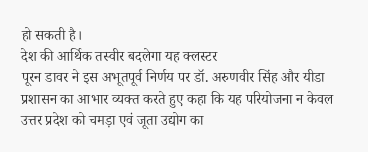हो सकती है।
देश की आर्थिक तस्वीर बदलेगा यह क्लस्टर
पूरन डावर ने इस अभूतपूर्व निर्णय पर डॉ. अरुणवीर सिंह और यीडा प्रशासन का आभार व्यक्त करते हुए कहा कि यह परियोजना न केवल उत्तर प्रदेश को चमड़ा एवं जूता उद्योग का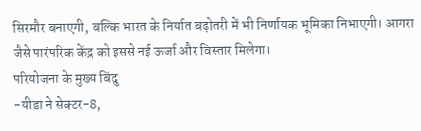सिरमौर बनाएगी, बल्कि भारत के निर्यात बढ़ोतरी में भी निर्णायक भूमिका निभाएगी। आगरा जैसे पारंपरिक केंद्र को इससे नई ऊर्जा और विस्तार मिलेगा।
परियोजना के मुख्य बिंदु
-यीडा ने सेक्टर-8,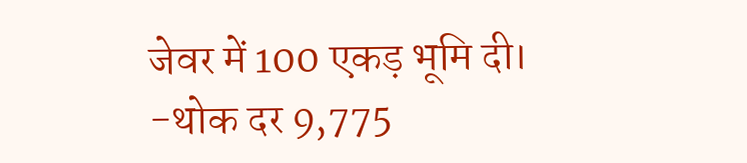जेवर में 100 एकड़ भूमि दी।
-थोक दर 9,775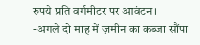रुपये प्रति वर्गमीटर पर आवंटन।
-अगले दो माह में ज़मीन का कब्जा सौंपा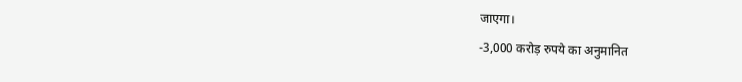जाएगा।
-3,000 करोड़ रुपये का अनुमानित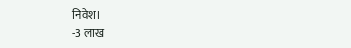निवेश।
-3 लाख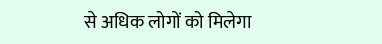से अधिक लोगों को मिलेगा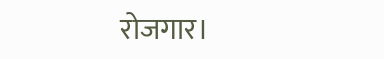रोजगार।